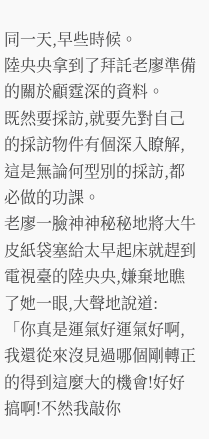同一天,早些時候。
陸央央拿到了拜託老廖準備的關於顧霆深的資料。
既然要採訪,就要先對自己的採訪物件有個深入瞭解,這是無論何型別的採訪,都必做的功課。
老廖一臉神神秘秘地將大牛皮紙袋塞給太早起床就趕到電視臺的陸央央,嫌棄地瞧了她一眼,大聲地說道:
「你真是運氣好運氣好啊,我還從來沒見過哪個剛轉正的得到這麼大的機會!好好搞啊!不然我敲你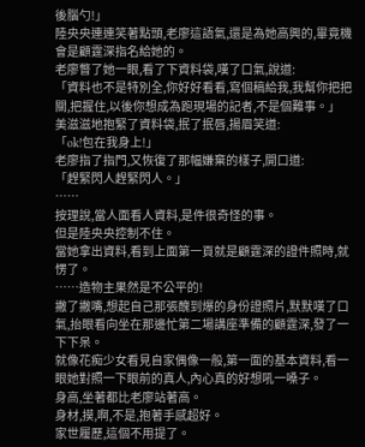後腦勺!」
陸央央連連笑著點頭,老廖這語氣,還是為她高興的,畢竟機會是顧霆深指名給她的。
老廖瞥了她一眼,看了下資料袋,嘆了口氣,說道:
「資料也不是特別全,你好好看看,寫個稿給我,我幫你把把關,把握住,以後你想成為跑現場的記者,不是個難事。」
美滋滋地抱緊了資料袋,抿了抿唇,揚眉笑道:
「ok!包在我身上!」
老廖指了指門,又恢復了那幅嫌棄的樣子,開口道:
「趕緊閃人趕緊閃人。」
……
按理說,當人面看人資料,是件很奇怪的事。
但是陸央央控制不住。
當她拿出資料,看到上面第一頁就是顧霆深的證件照時,就愣了。
……造物主果然是不公平的!
撇了撇嘴,想起自己那張醜到爆的身份證照片,默默嘆了口氣,抬眼看向坐在那邊忙第二場講座準備的顧霆深,發了一下下呆。
就像花痴少女看見自家偶像一般,第一面的基本資料,看一眼她對照一下眼前的真人,內心真的好想吼一嗓子。
身高,坐著都比老廖站著高。
身材,摸,啊,不是,抱著手感超好。
家世履歷,這個不用提了。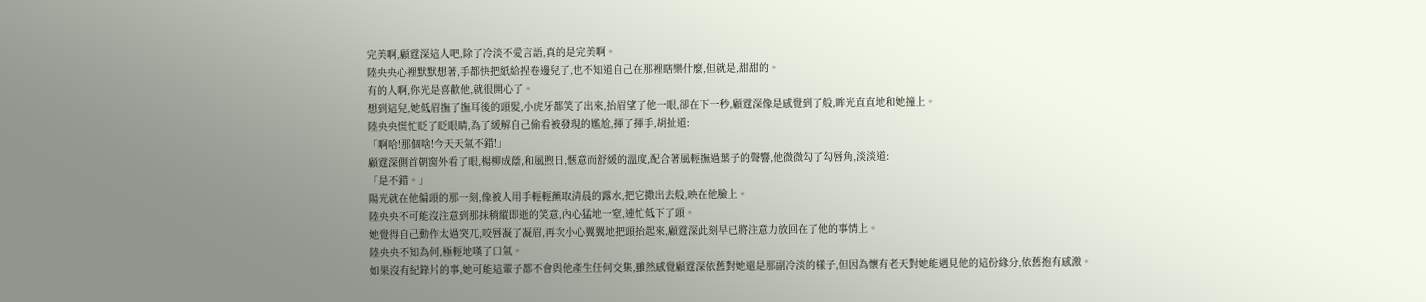完美啊,顧霆深這人吧,除了冷淡不愛言語,真的是完美啊。
陸央央心裡默默想著,手都快把紙給捏卷邊兒了,也不知道自己在那裡瞎樂什麼,但就是,甜甜的。
有的人啊,你光是喜歡他,就很開心了。
想到這兒,她低眉撫了撫耳後的頭髮,小虎牙都笑了出來,抬眉望了他一眼,卻在下一秒,顧霆深像是感覺到了般,眸光直直地和她撞上。
陸央央慌忙眨了眨眼睛,為了緩解自己偷看被發現的尷尬,揮了揮手,胡扯道:
「啊哈!那個啥!今天天氣不錯!」
顧霆深側首朝窗外看了眼,楊柳成蔭,和風煦日,愜意而舒緩的溫度,配合著風輕撫過葉子的聲響,他微微勾了勾唇角,淡淡道:
「是不錯。」
陽光就在他偏頭的那一刻,像被人用手輕輕蘸取清晨的露水,把它撒出去般,映在他臉上。
陸央央不可能沒注意到那抹稍縱即逝的笑意,內心猛地一窒,連忙低下了頭。
她覺得自己動作太過突兀,咬唇凝了凝眉,再次小心翼翼地把頭抬起來,顧霆深此刻早已將注意力放回在了他的事情上。
陸央央不知為何,極輕地嘆了口氣。
如果沒有紀錄片的事,她可能這輩子都不會與他產生任何交集,雖然感覺顧霆深依舊對她還是那副冷淡的樣子,但因為懷有老天對她能遇見他的這份緣分,依舊抱有感激。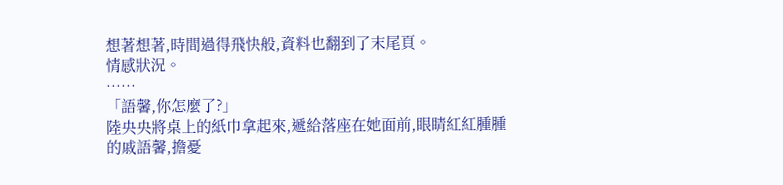想著想著,時間過得飛快般,資料也翻到了末尾頁。
情感狀況。
……
「語馨,你怎麼了?」
陸央央將桌上的紙巾拿起來,遞給落座在她面前,眼睛紅紅腫腫的戚語馨,擔憂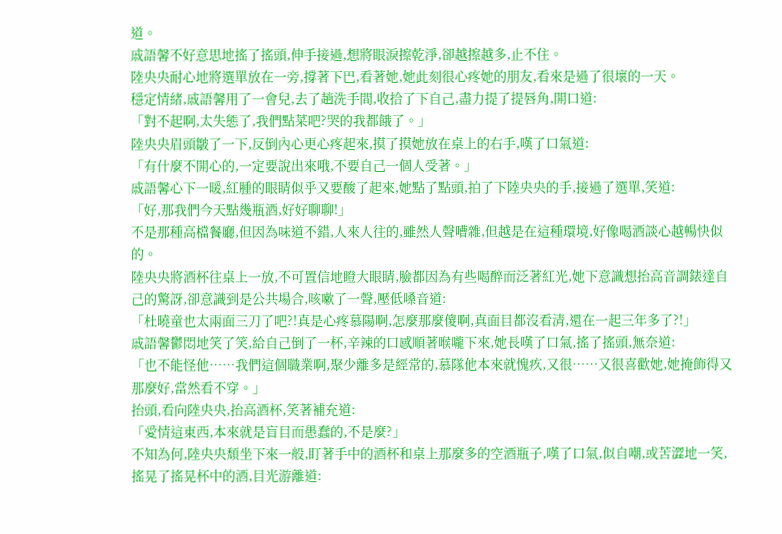道。
戚語馨不好意思地搖了搖頭,伸手接過,想將眼淚擦乾淨,卻越擦越多,止不住。
陸央央耐心地將選單放在一旁,撐著下巴,看著她,她此刻很心疼她的朋友,看來是過了很壞的一天。
穩定情緒,戚語馨用了一會兒,去了趟洗手間,收拾了下自己,盡力提了提唇角,開口道:
「對不起啊,太失態了,我們點菜吧?哭的我都餓了。」
陸央央眉頭皺了一下,反倒內心更心疼起來,摸了摸她放在桌上的右手,嘆了口氣道:
「有什麼不開心的,一定要說出來哦,不要自己一個人受著。」
戚語馨心下一暖,紅腫的眼睛似乎又要酸了起來,她點了點頭,拍了下陸央央的手,接過了選單,笑道:
「好,那我們今天點幾瓶酒,好好聊聊!」
不是那種高檔餐廳,但因為味道不錯,人來人往的,雖然人聲嘈雜,但越是在這種環境,好像喝酒談心越暢快似的。
陸央央將酒杯往桌上一放,不可置信地瞪大眼睛,臉都因為有些喝醉而泛著紅光,她下意識想抬高音調錶達自己的驚訝,卻意識到是公共場合,咳嗽了一聲,壓低嗓音道:
「杜曉童也太兩面三刀了吧?!真是心疼慕陽啊,怎麼那麼傻啊,真面目都沒看清,還在一起三年多了?!」
戚語馨鬱悶地笑了笑,給自己倒了一杯,辛辣的口感順著喉嚨下來,她長嘆了口氣,搖了搖頭,無奈道:
「也不能怪他……我們這個職業啊,聚少離多是經常的,慕隊他本來就愧疚,又很……又很喜歡她,她掩飾得又那麼好,當然看不穿。」
抬頭,看向陸央央,抬高酒杯,笑著補充道:
「愛情這東西,本來就是盲目而愚蠢的,不是麼?」
不知為何,陸央央頹坐下來一般,盯著手中的酒杯和桌上那麼多的空酒瓶子,嘆了口氣,似自嘲,或苦澀地一笑,搖晃了搖晃杯中的酒,目光游離道: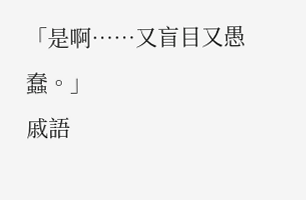「是啊……又盲目又愚蠢。」
戚語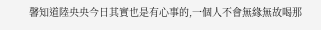馨知道陸央央今日其實也是有心事的,一個人不會無緣無故喝那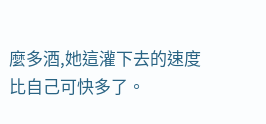麼多酒,她這灌下去的速度比自己可快多了。